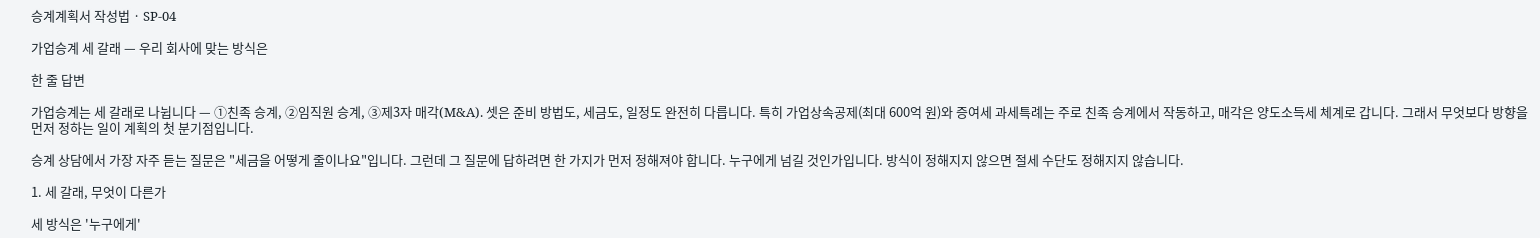승계계획서 작성법 · SP-04

가업승계 세 갈래 — 우리 회사에 맞는 방식은

한 줄 답변

가업승계는 세 갈래로 나뉩니다 — ①친족 승계, ②임직원 승계, ③제3자 매각(M&A). 셋은 준비 방법도, 세금도, 일정도 완전히 다릅니다. 특히 가업상속공제(최대 600억 원)와 증여세 과세특례는 주로 친족 승계에서 작동하고, 매각은 양도소득세 체계로 갑니다. 그래서 무엇보다 방향을 먼저 정하는 일이 계획의 첫 분기점입니다.

승계 상담에서 가장 자주 듣는 질문은 "세금을 어떻게 줄이나요"입니다. 그런데 그 질문에 답하려면 한 가지가 먼저 정해져야 합니다. 누구에게 넘길 것인가입니다. 방식이 정해지지 않으면 절세 수단도 정해지지 않습니다.

1. 세 갈래, 무엇이 다른가

세 방식은 '누구에게'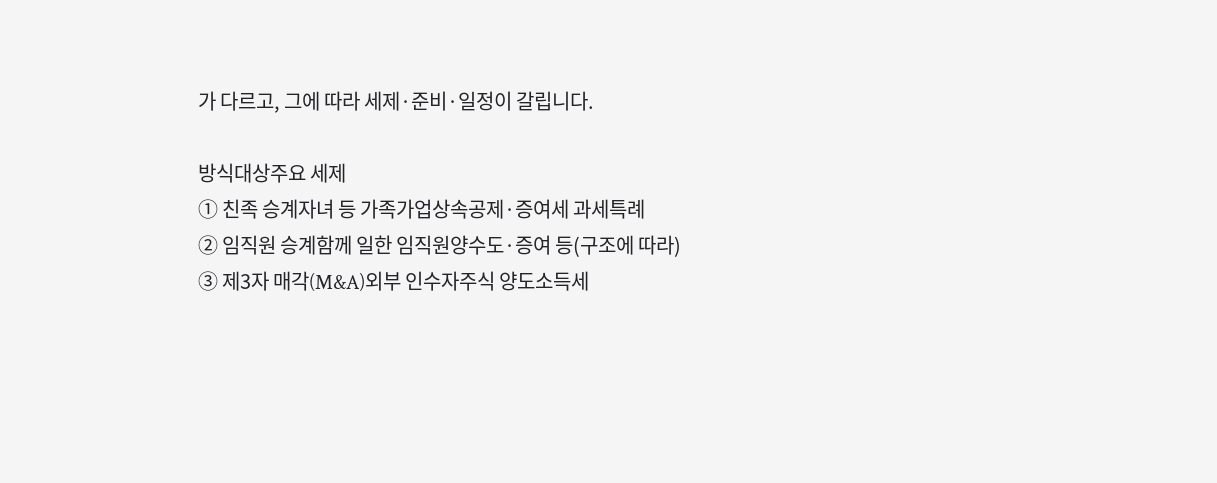가 다르고, 그에 따라 세제·준비·일정이 갈립니다.

방식대상주요 세제
① 친족 승계자녀 등 가족가업상속공제·증여세 과세특례
② 임직원 승계함께 일한 임직원양수도·증여 등(구조에 따라)
③ 제3자 매각(M&A)외부 인수자주식 양도소득세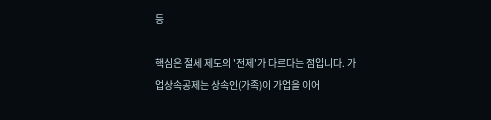등

핵심은 절세 제도의 '전제'가 다르다는 점입니다. 가업상속공제는 상속인(가족)이 가업을 이어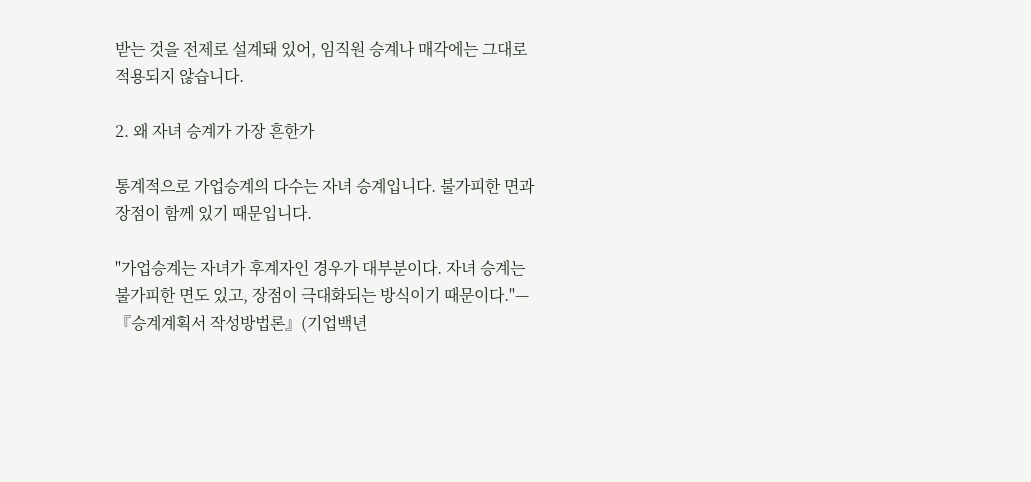받는 것을 전제로 설계돼 있어, 임직원 승계나 매각에는 그대로 적용되지 않습니다.

2. 왜 자녀 승계가 가장 흔한가

통계적으로 가업승계의 다수는 자녀 승계입니다. 불가피한 면과 장점이 함께 있기 때문입니다.

"가업승계는 자녀가 후계자인 경우가 대부분이다. 자녀 승계는 불가피한 면도 있고, 장점이 극대화되는 방식이기 때문이다."— 『승계계획서 작성방법론』(기업백년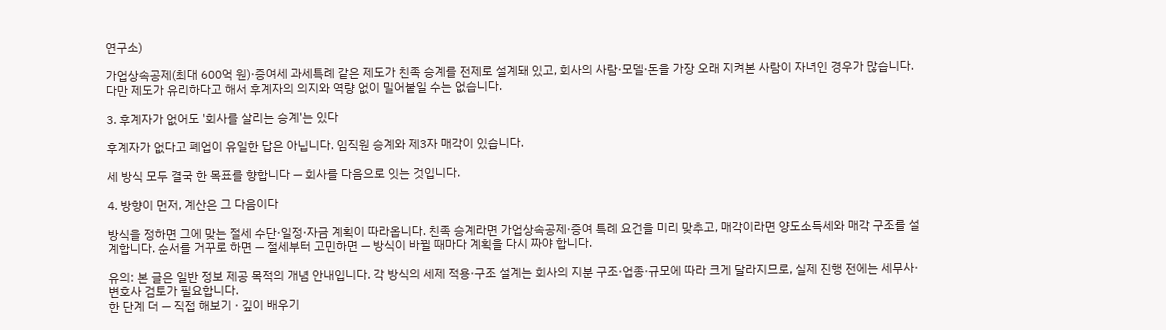연구소)

가업상속공제(최대 600억 원)·증여세 과세특례 같은 제도가 친족 승계를 전제로 설계돼 있고, 회사의 사람·모델·돈을 가장 오래 지켜본 사람이 자녀인 경우가 많습니다. 다만 제도가 유리하다고 해서 후계자의 의지와 역량 없이 밀어붙일 수는 없습니다.

3. 후계자가 없어도 '회사를 살리는 승계'는 있다

후계자가 없다고 폐업이 유일한 답은 아닙니다. 임직원 승계와 제3자 매각이 있습니다.

세 방식 모두 결국 한 목표를 향합니다 — 회사를 다음으로 잇는 것입니다.

4. 방향이 먼저, 계산은 그 다음이다

방식을 정하면 그에 맞는 절세 수단·일정·자금 계획이 따라옵니다. 친족 승계라면 가업상속공제·증여 특례 요건을 미리 맞추고, 매각이라면 양도소득세와 매각 구조를 설계합니다. 순서를 거꾸로 하면 — 절세부터 고민하면 — 방식이 바뀔 때마다 계획을 다시 짜야 합니다.

유의: 본 글은 일반 정보 제공 목적의 개념 안내입니다. 각 방식의 세제 적용·구조 설계는 회사의 지분 구조·업종·규모에 따라 크게 달라지므로, 실제 진행 전에는 세무사·변호사 검토가 필요합니다.
한 단계 더 — 직접 해보기 · 깊이 배우기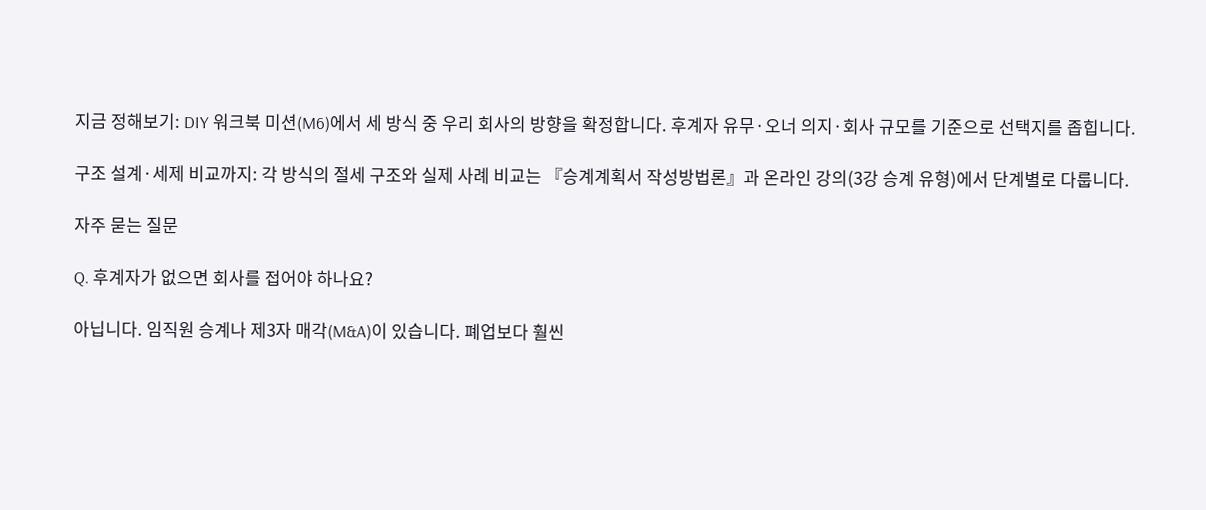지금 정해보기: DIY 워크북 미션(M6)에서 세 방식 중 우리 회사의 방향을 확정합니다. 후계자 유무·오너 의지·회사 규모를 기준으로 선택지를 좁힙니다.

구조 설계·세제 비교까지: 각 방식의 절세 구조와 실제 사례 비교는 『승계계획서 작성방법론』과 온라인 강의(3강 승계 유형)에서 단계별로 다룹니다.

자주 묻는 질문

Q. 후계자가 없으면 회사를 접어야 하나요?

아닙니다. 임직원 승계나 제3자 매각(M&A)이 있습니다. 폐업보다 훨씬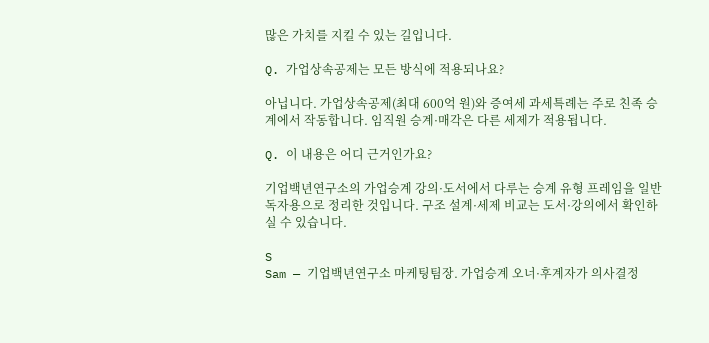많은 가치를 지킬 수 있는 길입니다.

Q. 가업상속공제는 모든 방식에 적용되나요?

아닙니다. 가업상속공제(최대 600억 원)와 증여세 과세특례는 주로 친족 승계에서 작동합니다. 임직원 승계·매각은 다른 세제가 적용됩니다.

Q. 이 내용은 어디 근거인가요?

기업백년연구소의 가업승계 강의·도서에서 다루는 승계 유형 프레임을 일반 독자용으로 정리한 것입니다. 구조 설계·세제 비교는 도서·강의에서 확인하실 수 있습니다.

S
Sam — 기업백년연구소 마케팅팀장. 가업승계 오너·후계자가 의사결정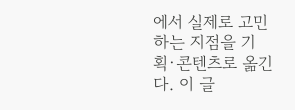에서 실제로 고민하는 지점을 기획·콘텐츠로 옮긴다. 이 글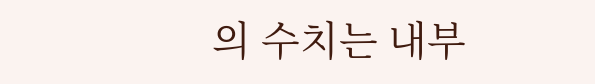의 수치는 내부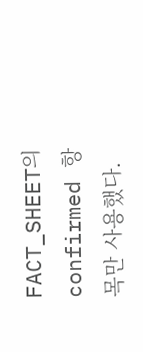FACT_SHEET의 confirmed 항목만 사용했다.